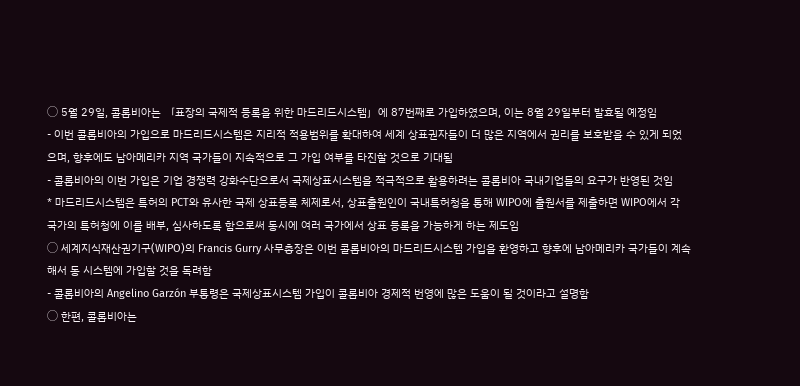◯ 5월 29일, 콜롬비아는 「표장의 국제적 등록을 위한 마드리드시스템」에 87번째로 가입하였으며, 이는 8월 29일부터 발효될 예정임
- 이번 콜롬비아의 가입으로 마드리드시스템은 지리적 적용범위를 확대하여 세계 상표권자들이 더 많은 지역에서 권리를 보호받을 수 있게 되었으며, 향후에도 남아메리카 지역 국가들이 지속적으로 그 가입 여부를 타진할 것으로 기대됨
- 콜롬비아의 이번 가입은 기업 경쟁력 강화수단으로서 국제상표시스템을 적극적으로 활용하려는 콜롬비아 국내기업들의 요구가 반영된 것임
* 마드리드시스템은 특허의 PCT와 유사한 국제 상표등록 체제로서, 상표출원인이 국내특허청을 통해 WIPO에 출원서를 제출하면 WIPO에서 각 국가의 특허청에 이를 배부, 심사하도록 함으로써 동시에 여러 국가에서 상표 등록을 가능하게 하는 제도임
◯ 세계지식재산권기구(WIPO)의 Francis Gurry 사무총장은 이번 콜롬비아의 마드리드시스템 가입을 환영하고 향후에 남아메리카 국가들이 계속해서 동 시스템에 가입할 것을 독려함
- 콜롬비아의 Angelino Garzón 부통령은 국제상표시스템 가입이 콜롬비아 경제적 번영에 많은 도움이 될 것이라고 설명함
◯ 한편, 콜롬비아는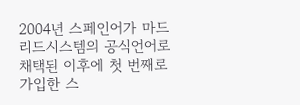2004년 스페인어가 마드리드시스템의 공식언어로 채택된 이후에 첫 번째로 가입한 스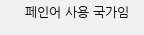페인어 사용 국가임